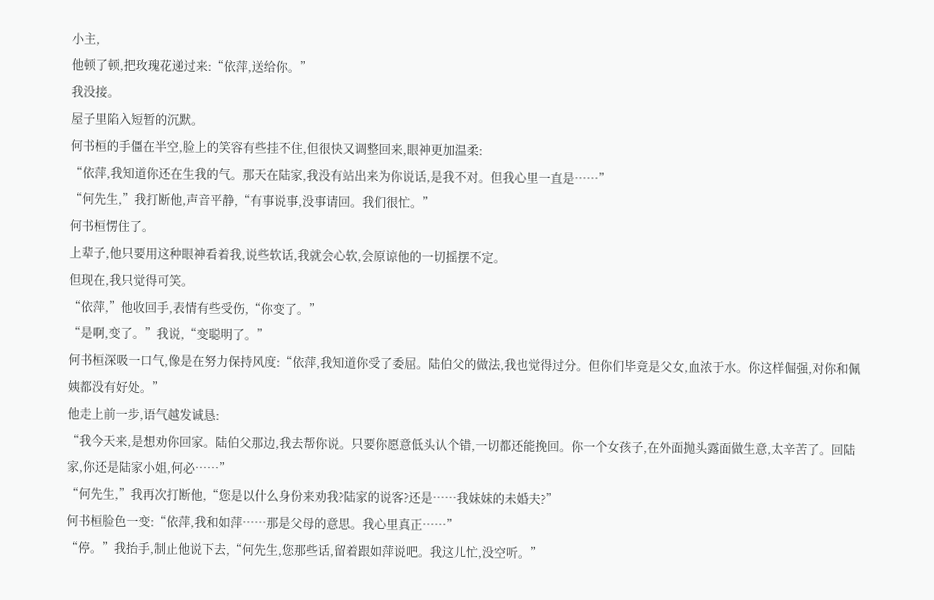小主,
他顿了顿,把玫瑰花递过来:“依萍,送给你。”
我没接。
屋子里陷入短暂的沉默。
何书桓的手僵在半空,脸上的笑容有些挂不住,但很快又调整回来,眼神更加温柔:
“依萍,我知道你还在生我的气。那天在陆家,我没有站出来为你说话,是我不对。但我心里一直是……”
“何先生,”我打断他,声音平静,“有事说事,没事请回。我们很忙。”
何书桓愣住了。
上辈子,他只要用这种眼神看着我,说些软话,我就会心软,会原谅他的一切摇摆不定。
但现在,我只觉得可笑。
“依萍,”他收回手,表情有些受伤,“你变了。”
“是啊,变了。”我说,“变聪明了。”
何书桓深吸一口气,像是在努力保持风度:“依萍,我知道你受了委屈。陆伯父的做法,我也觉得过分。但你们毕竟是父女,血浓于水。你这样倔强,对你和佩姨都没有好处。”
他走上前一步,语气越发诚恳:
“我今天来,是想劝你回家。陆伯父那边,我去帮你说。只要你愿意低头认个错,一切都还能挽回。你一个女孩子,在外面抛头露面做生意,太辛苦了。回陆家,你还是陆家小姐,何必……”
“何先生,”我再次打断他,“您是以什么身份来劝我?陆家的说客?还是……我妹妹的未婚夫?”
何书桓脸色一变:“依萍,我和如萍……那是父母的意思。我心里真正……”
“停。”我抬手,制止他说下去,“何先生,您那些话,留着跟如萍说吧。我这儿忙,没空听。”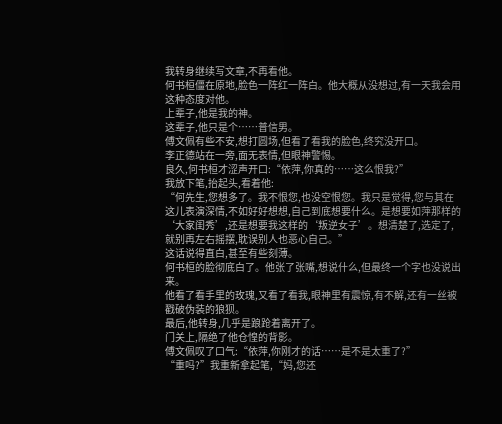我转身继续写文章,不再看他。
何书桓僵在原地,脸色一阵红一阵白。他大概从没想过,有一天我会用这种态度对他。
上辈子,他是我的神。
这辈子,他只是个……普信男。
傅文佩有些不安,想打圆场,但看了看我的脸色,终究没开口。
李正德站在一旁,面无表情,但眼神警惕。
良久,何书桓才涩声开口:“依萍,你真的……这么恨我?”
我放下笔,抬起头,看着他:
“何先生,您想多了。我不恨您,也没空恨您。我只是觉得,您与其在这儿表演深情,不如好好想想,自己到底想要什么。是想要如萍那样的‘大家闺秀’,还是想要我这样的‘叛逆女子’。想清楚了,选定了,就别再左右摇摆,耽误别人也恶心自己。”
这话说得直白,甚至有些刻薄。
何书桓的脸彻底白了。他张了张嘴,想说什么,但最终一个字也没说出来。
他看了看手里的玫瑰,又看了看我,眼神里有震惊,有不解,还有一丝被戳破伪装的狼狈。
最后,他转身,几乎是踉跄着离开了。
门关上,隔绝了他仓惶的背影。
傅文佩叹了口气:“依萍,你刚才的话……是不是太重了?”
“重吗?”我重新拿起笔,“妈,您还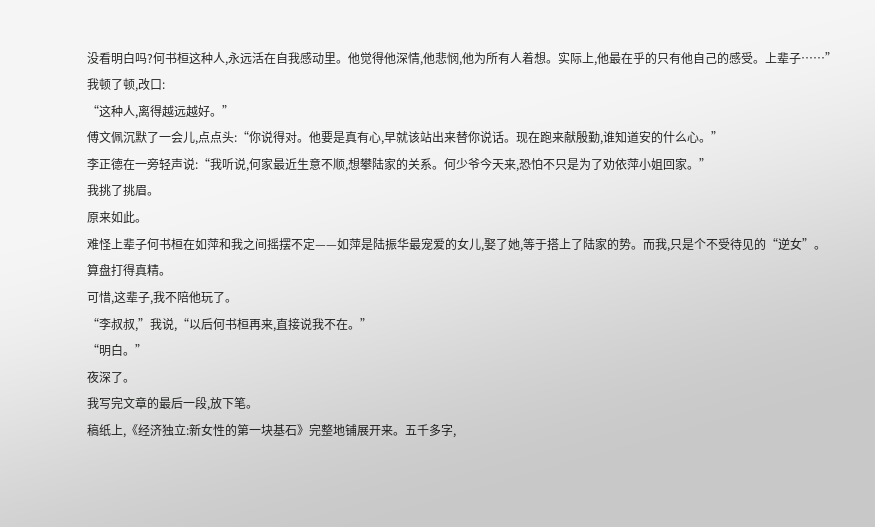没看明白吗?何书桓这种人,永远活在自我感动里。他觉得他深情,他悲悯,他为所有人着想。实际上,他最在乎的只有他自己的感受。上辈子……”
我顿了顿,改口:
“这种人,离得越远越好。”
傅文佩沉默了一会儿,点点头:“你说得对。他要是真有心,早就该站出来替你说话。现在跑来献殷勤,谁知道安的什么心。”
李正德在一旁轻声说:“我听说,何家最近生意不顺,想攀陆家的关系。何少爷今天来,恐怕不只是为了劝依萍小姐回家。”
我挑了挑眉。
原来如此。
难怪上辈子何书桓在如萍和我之间摇摆不定——如萍是陆振华最宠爱的女儿,娶了她,等于搭上了陆家的势。而我,只是个不受待见的“逆女”。
算盘打得真精。
可惜,这辈子,我不陪他玩了。
“李叔叔,”我说,“以后何书桓再来,直接说我不在。”
“明白。”
夜深了。
我写完文章的最后一段,放下笔。
稿纸上,《经济独立:新女性的第一块基石》完整地铺展开来。五千多字,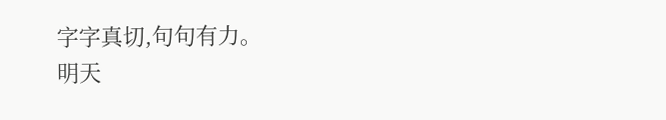字字真切,句句有力。
明天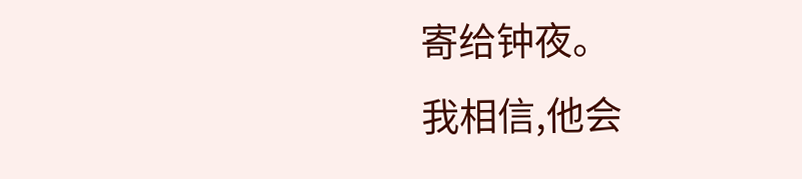寄给钟夜。
我相信,他会